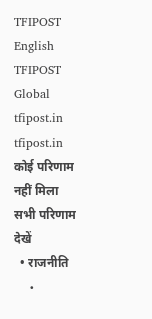TFIPOST English
TFIPOST Global
tfipost.in
tfipost.in
कोई परिणाम नहीं मिला
सभी परिणाम देखें
  • राजनीति
    •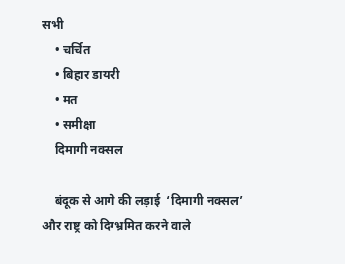सभी
    • चर्चित
    • बिहार डायरी
    • मत
    • समीक्षा
    दिमागी नक्सल

    बंदूक से आगे की लड़ाई  ‘दिमागी नक्सल’ और राष्ट्र को दिग्भ्रमित करने वाले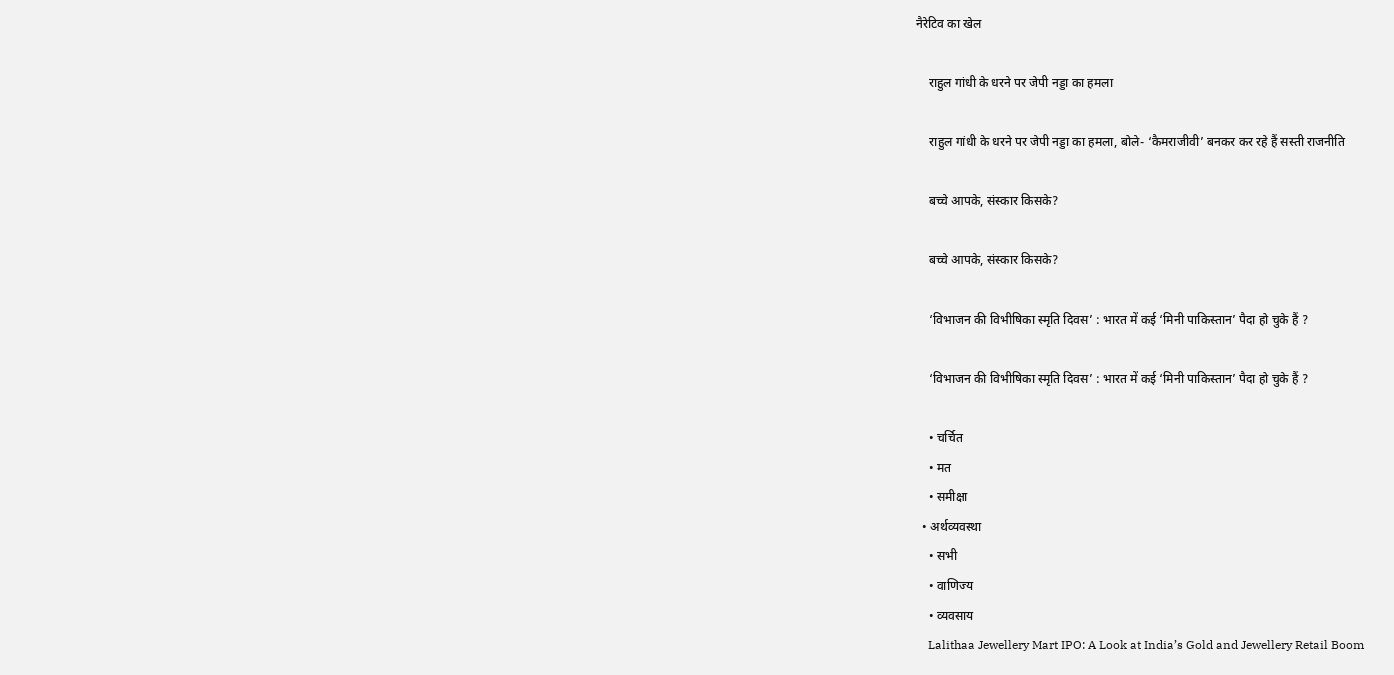नैरेटिव का खेल

    राहुल गांधी के धरने पर जेपी नड्डा का हमला

    राहुल गांधी के धरने पर जेपी नड्डा का हमला, बोले- ‘कैमराजीवी’ बनकर कर रहे हैं सस्ती राजनीति

    बच्चे आपके, संस्कार किसके?

    बच्चे आपके, संस्कार किसके?

    ‘विभाजन की विभीषिका स्मृति दिवस’ : भारत में कई ‘मिनी पाकिस्तान’ पैदा हो चुके हैं ?

    ‘विभाजन की विभीषिका स्मृति दिवस’ : भारत में कई ‘मिनी पाकिस्तान’ पैदा हो चुके हैं ?

    • चर्चित
    • मत
    • समीक्षा
  • अर्थव्यवस्था
    • सभी
    • वाणिज्य
    • व्यवसाय
    Lalithaa Jewellery Mart IPO: A Look at India’s Gold and Jewellery Retail Boom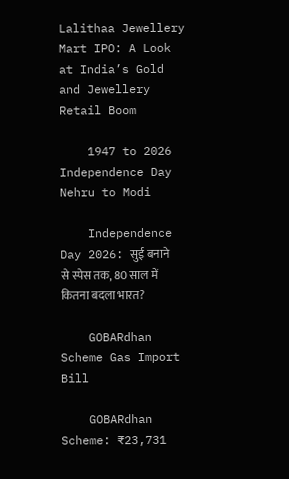Lalithaa Jewellery Mart IPO: A Look at India’s Gold and Jewellery Retail Boom

    1947 to 2026 Independence Day Nehru to Modi

    Independence Day 2026: सुई बनाने से स्पेस तक, 80 साल में कितना बदला भारत?

    GOBARdhan Scheme Gas Import Bill

    GOBARdhan Scheme: ₹23,731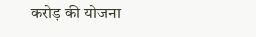करोड़ की योजना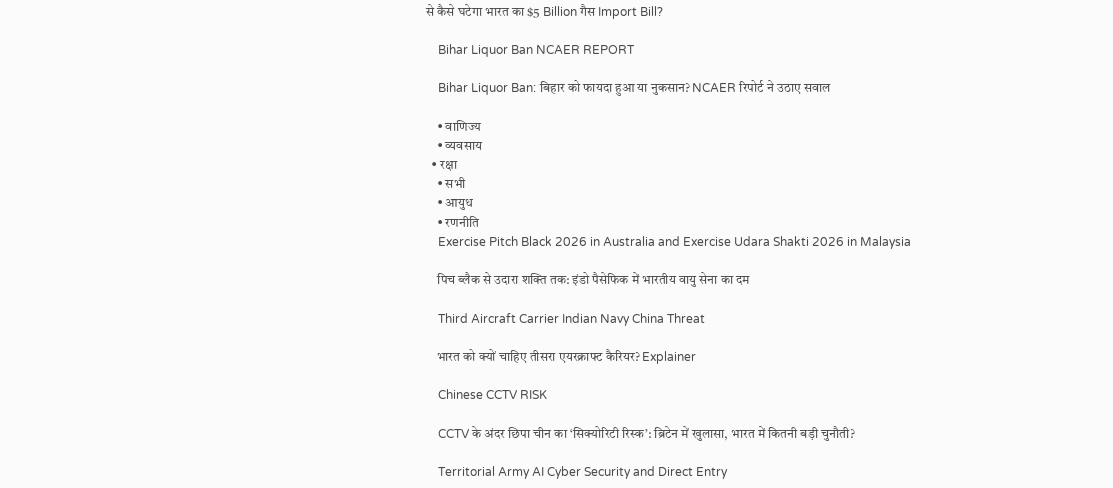से कैसे घटेगा भारत का $5 Billion गैस Import Bill?

    Bihar Liquor Ban NCAER REPORT

    Bihar Liquor Ban: बिहार को फायदा हुआ या नुकसान? NCAER रिपोर्ट ने उठाए सवाल

    • वाणिज्य
    • व्यवसाय
  • रक्षा
    • सभी
    • आयुध
    • रणनीति
    Exercise Pitch Black 2026 in Australia and Exercise Udara Shakti 2026 in Malaysia

    पिच ब्लैक से उदारा शक्ति तक: इंडो पैसेफिक में भारतीय वायु सेना का दम

    Third Aircraft Carrier Indian Navy China Threat

    भारत को क्यों चाहिए तीसरा एयरक्राफ्ट कैरियर? Explainer

    Chinese CCTV RISK

    CCTV के अंदर छिपा चीन का ‘सिक्योरिटी रिस्क’: ब्रिटेन में खुलासा, भारत में कितनी बड़ी चुनौती?

    Territorial Army AI Cyber Security and Direct Entry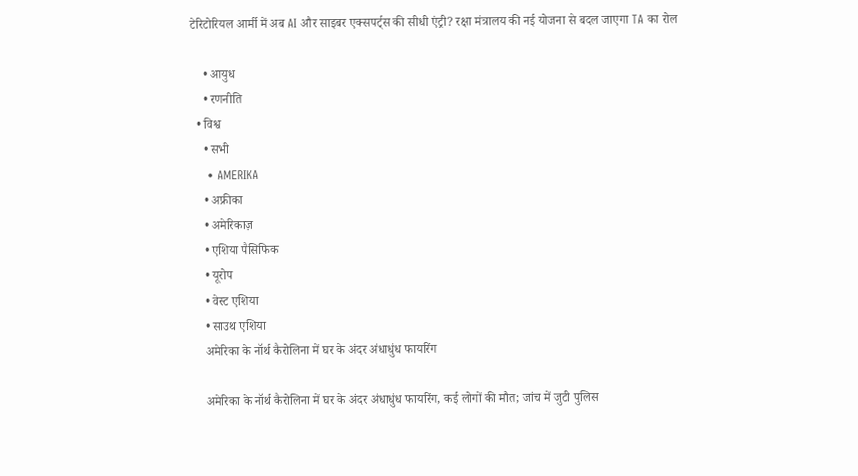टेरिटोरियल आर्मी में अब AI और साइबर एक्सपर्ट्स की सीधी एंट्री? रक्षा मंत्रालय की नई योजना से बदल जाएगा TA का रोल

    • आयुध
    • रणनीति
  • विश्व
    • सभी
    • AMERIKA
    • अफ्रीका
    • अमेरिकाज़
    • एशिया पैसिफिक
    • यूरोप
    • वेस्ट एशिया
    • साउथ एशिया
    अमेरिका के नॉर्थ कैरोलिना में घर के अंदर अंधाधुंध फायरिंग

    अमेरिका के नॉर्थ कैरोलिना में घर के अंदर अंधाधुंध फायरिंग, कई लोगों की मौत; जांच में जुटी पुलिस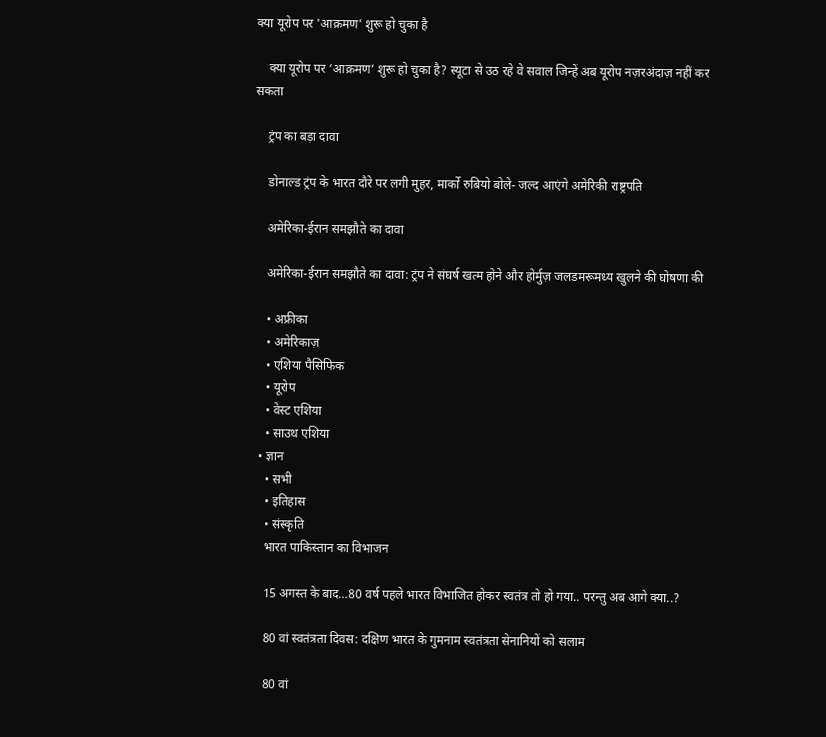क्या यूरोप पर 'आक्रमण' शुरू हो चुका है

    क्या यूरोप पर ‘आक्रमण’ शुरू हो चुका है? स्यूटा से उठ रहे वे सवाल जिन्हें अब यूरोप नज़रअंदाज़ नहीं कर सकता

    ट्रंप का बड़ा दावा

    डोनाल्ड ट्रंप के भारत दौरे पर लगी मुहर, मार्को रुबियो बोले- जल्द आएंगे अमेरिकी राष्ट्रपति

    अमेरिका-ईरान समझौते का दावा

    अमेरिका-ईरान समझौते का दावा: ट्रंप ने संघर्ष खत्म होने और होर्मुज़ जलडमरूमध्य खुलने की घोषणा की

    • अफ्रीका
    • अमेरिकाज़
    • एशिया पैसिफिक
    • यूरोप
    • वेस्ट एशिया
    • साउथ एशिया
  • ज्ञान
    • सभी
    • इतिहास
    • संस्कृति
    भारत पाकिस्तान का विभाजन

    15 अगस्त के बाद…80 वर्ष पहले भारत विभाजित होकर स्वतंत्र तो हो गया.. परन्तु अब आगे क्या..?

    80 वां स्वतंत्रता दिवस: दक्षिण भारत के गुमनाम स्वतंत्रता सेनानियों को सलाम

    80 वां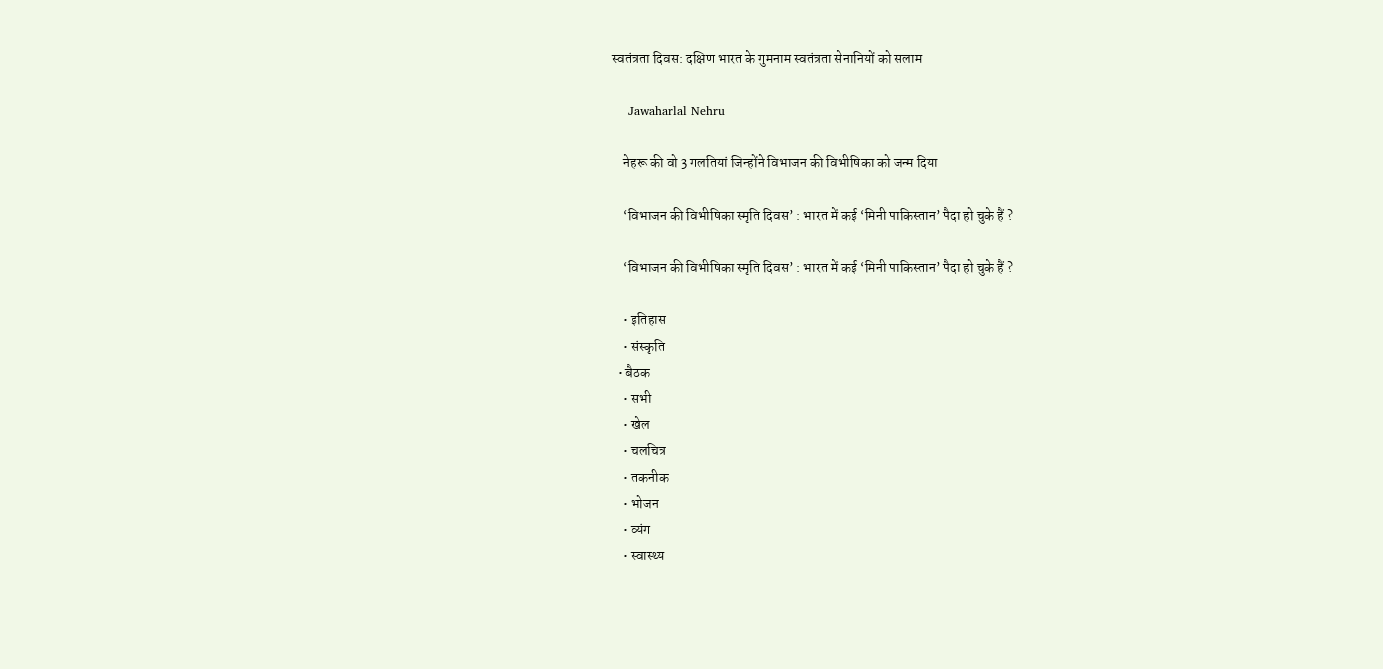स्वतंत्रता दिवस: दक्षिण भारत के गुमनाम स्वतंत्रता सेनानियों को सलाम

    Jawaharlal Nehru

    नेहरू की वो 3 गलतियां जिन्होंने विभाजन की विभीषिका को जन्म दिया

    ‘विभाजन की विभीषिका स्मृति दिवस’ : भारत में कई ‘मिनी पाकिस्तान’ पैदा हो चुके हैं ?

    ‘विभाजन की विभीषिका स्मृति दिवस’ : भारत में कई ‘मिनी पाकिस्तान’ पैदा हो चुके हैं ?

    • इतिहास
    • संस्कृति
  • बैठक
    • सभी
    • खेल
    • चलचित्र
    • तकनीक
    • भोजन
    • व्यंग
    • स्वास्थ्य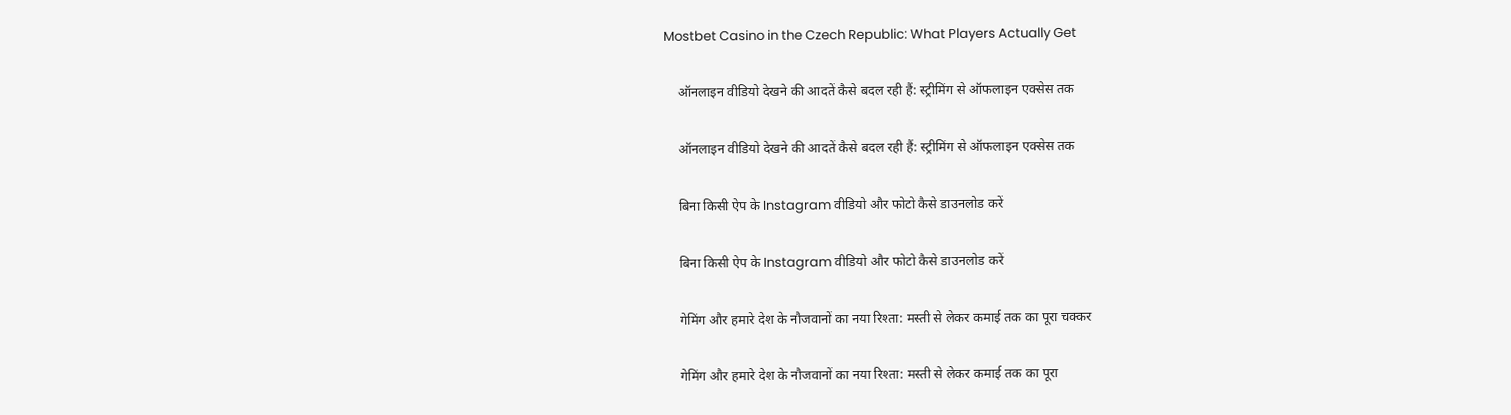Mostbet Casino in the Czech Republic: What Players Actually Get

    ऑनलाइन वीडियो देखने की आदतें कैसे बदल रही हैं: स्ट्रीमिंग से ऑफलाइन एक्सेस तक

    ऑनलाइन वीडियो देखने की आदतें कैसे बदल रही हैं: स्ट्रीमिंग से ऑफलाइन एक्सेस तक

    बिना किसी ऐप के Instagram वीडियो और फोटो कैसे डाउनलोड करें

    बिना किसी ऐप के Instagram वीडियो और फोटो कैसे डाउनलोड करें

    गेमिंग और हमारे देश के नौजवानों का नया रिश्ता: मस्ती से लेकर कमाई तक का पूरा चक्कर

    गेमिंग और हमारे देश के नौजवानों का नया रिश्ता: मस्ती से लेकर कमाई तक का पूरा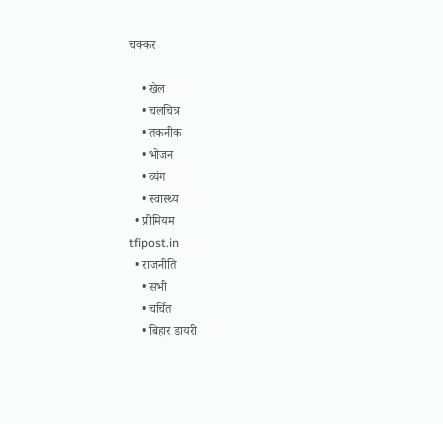चक्कर

    • खेल
    • चलचित्र
    • तकनीक
    • भोजन
    • व्यंग
    • स्वास्थ्य
  • प्रीमियम
tfipost.in
  • राजनीति
    • सभी
    • चर्चित
    • बिहार डायरी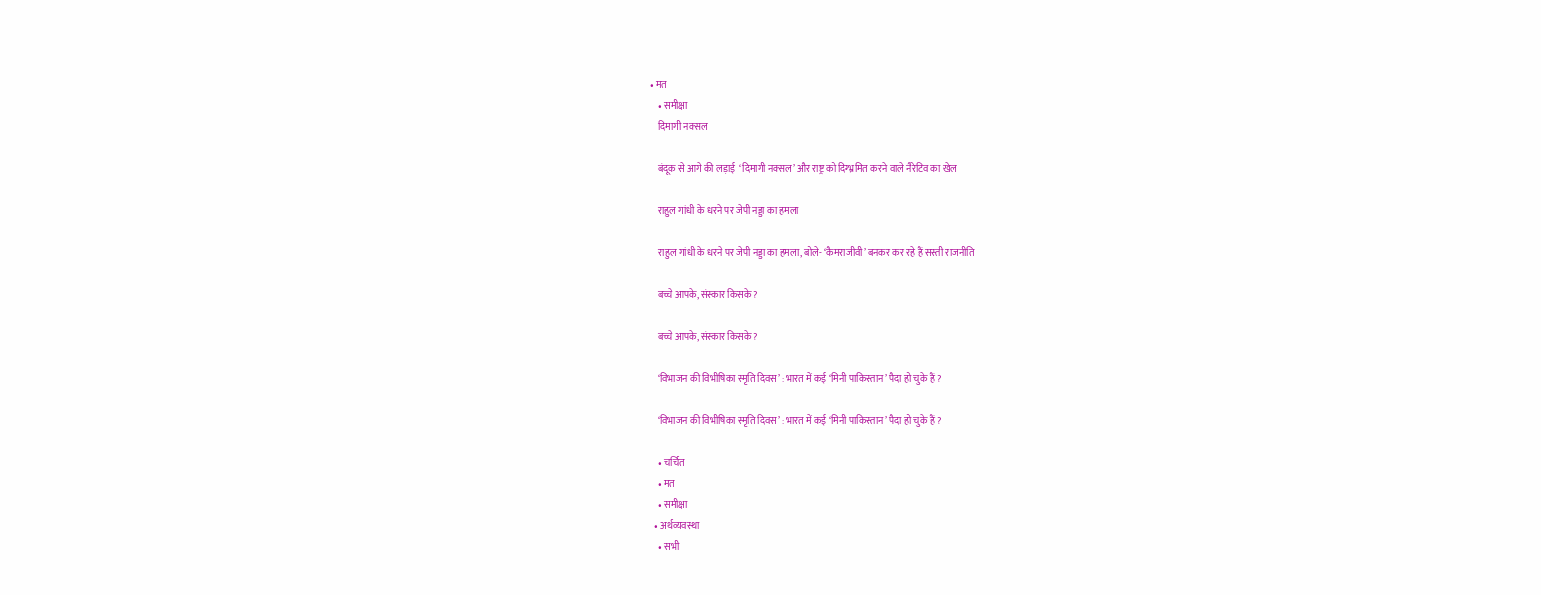• मत
    • समीक्षा
    दिमागी नक्सल

    बंदूक से आगे की लड़ाई  ‘दिमागी नक्सल’ और राष्ट्र को दिग्भ्रमित करने वाले नैरेटिव का खेल

    राहुल गांधी के धरने पर जेपी नड्डा का हमला

    राहुल गांधी के धरने पर जेपी नड्डा का हमला, बोले- ‘कैमराजीवी’ बनकर कर रहे हैं सस्ती राजनीति

    बच्चे आपके, संस्कार किसके?

    बच्चे आपके, संस्कार किसके?

    ‘विभाजन की विभीषिका स्मृति दिवस’ : भारत में कई ‘मिनी पाकिस्तान’ पैदा हो चुके हैं ?

    ‘विभाजन की विभीषिका स्मृति दिवस’ : भारत में कई ‘मिनी पाकिस्तान’ पैदा हो चुके हैं ?

    • चर्चित
    • मत
    • समीक्षा
  • अर्थव्यवस्था
    • सभी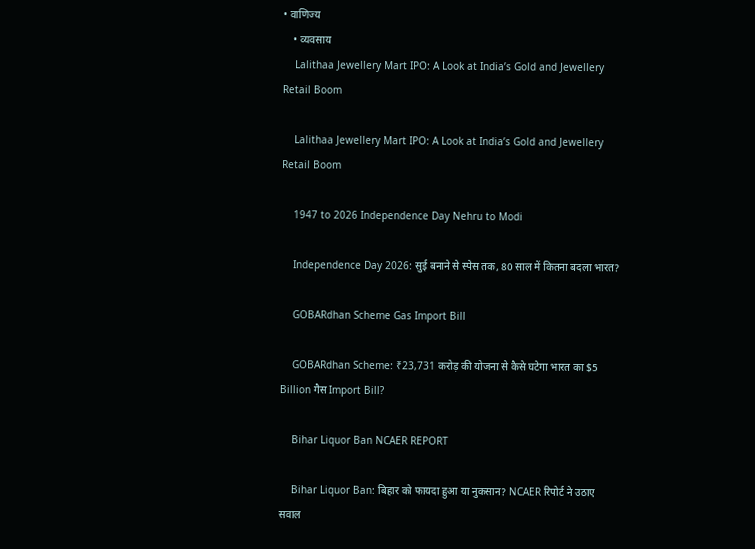• वाणिज्य
    • व्यवसाय
    Lalithaa Jewellery Mart IPO: A Look at India’s Gold and Jewellery Retail Boom

    Lalithaa Jewellery Mart IPO: A Look at India’s Gold and Jewellery Retail Boom

    1947 to 2026 Independence Day Nehru to Modi

    Independence Day 2026: सुई बनाने से स्पेस तक, 80 साल में कितना बदला भारत?

    GOBARdhan Scheme Gas Import Bill

    GOBARdhan Scheme: ₹23,731 करोड़ की योजना से कैसे घटेगा भारत का $5 Billion गैस Import Bill?

    Bihar Liquor Ban NCAER REPORT

    Bihar Liquor Ban: बिहार को फायदा हुआ या नुकसान? NCAER रिपोर्ट ने उठाए सवाल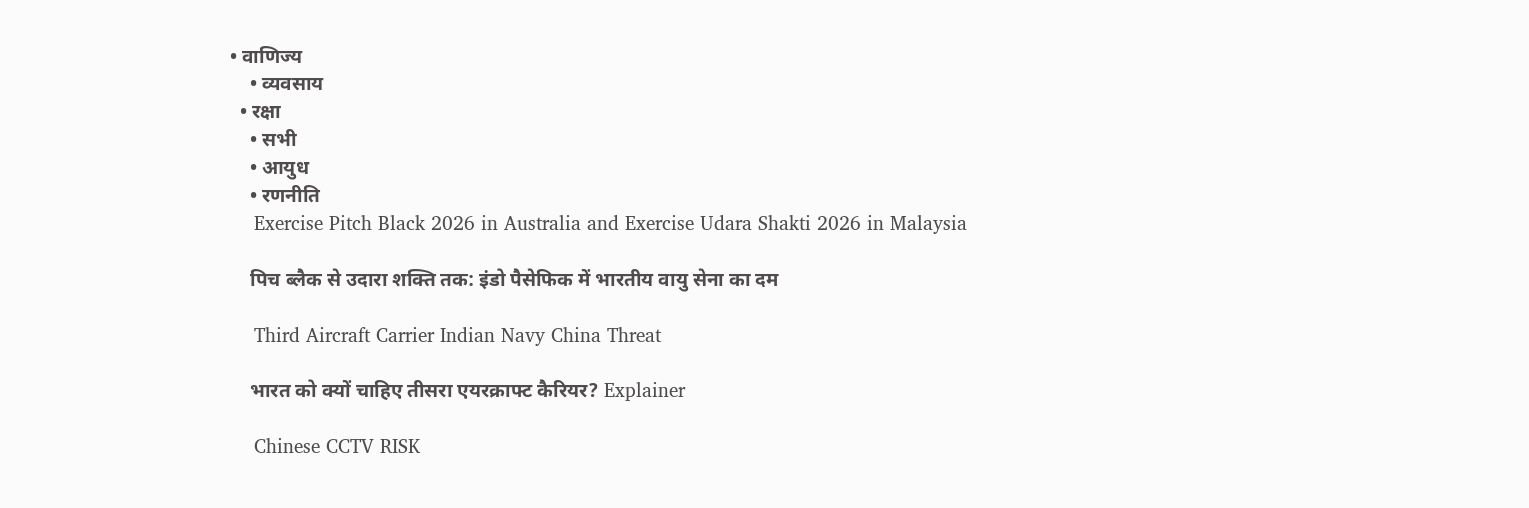• वाणिज्य
    • व्यवसाय
  • रक्षा
    • सभी
    • आयुध
    • रणनीति
    Exercise Pitch Black 2026 in Australia and Exercise Udara Shakti 2026 in Malaysia

    पिच ब्लैक से उदारा शक्ति तक: इंडो पैसेफिक में भारतीय वायु सेना का दम

    Third Aircraft Carrier Indian Navy China Threat

    भारत को क्यों चाहिए तीसरा एयरक्राफ्ट कैरियर? Explainer

    Chinese CCTV RISK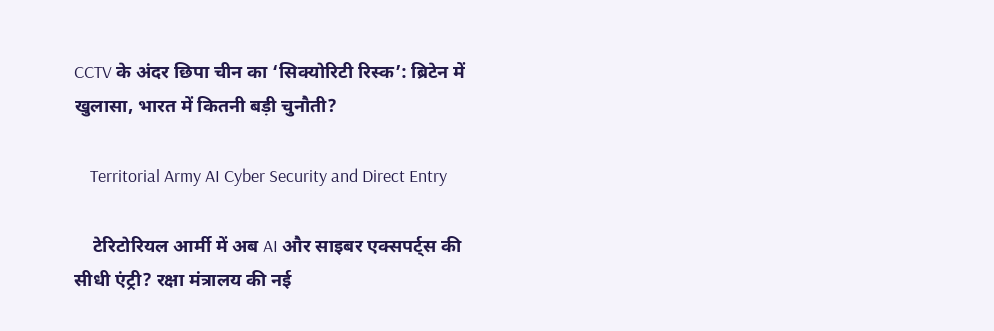CCTV के अंदर छिपा चीन का ‘सिक्योरिटी रिस्क’: ब्रिटेन में खुलासा, भारत में कितनी बड़ी चुनौती?

    Territorial Army AI Cyber Security and Direct Entry

    टेरिटोरियल आर्मी में अब AI और साइबर एक्सपर्ट्स की सीधी एंट्री? रक्षा मंत्रालय की नई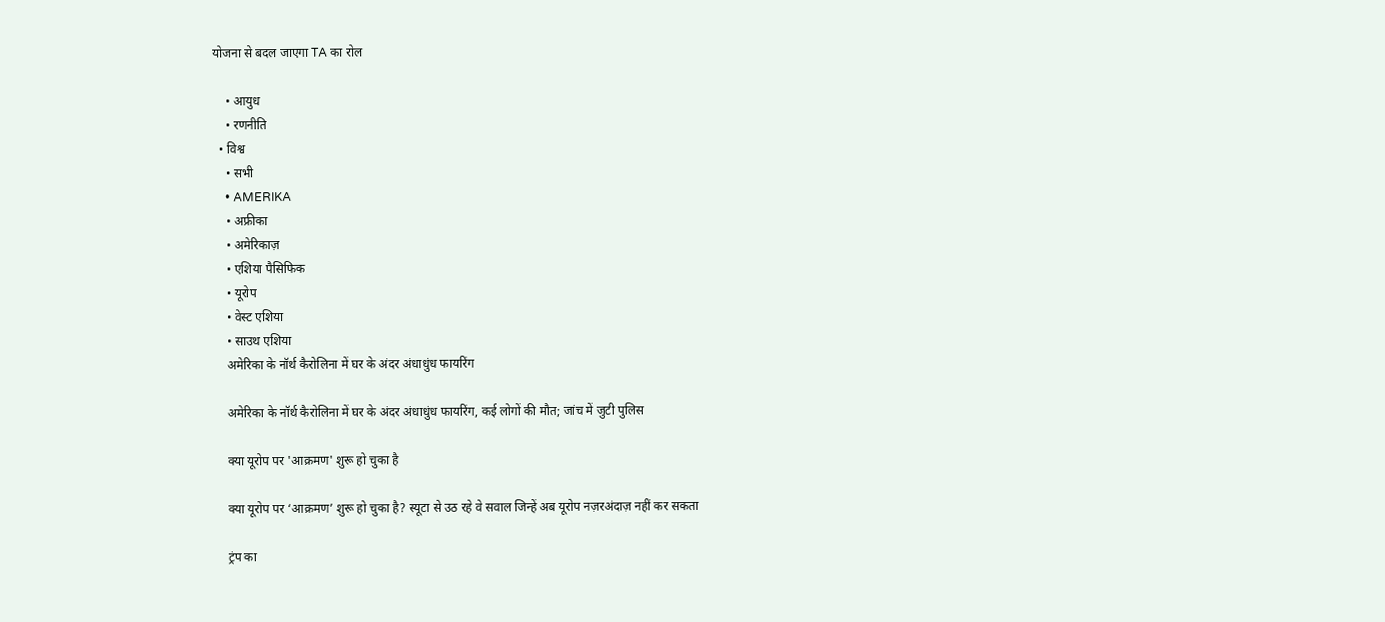योजना से बदल जाएगा TA का रोल

    • आयुध
    • रणनीति
  • विश्व
    • सभी
    • AMERIKA
    • अफ्रीका
    • अमेरिकाज़
    • एशिया पैसिफिक
    • यूरोप
    • वेस्ट एशिया
    • साउथ एशिया
    अमेरिका के नॉर्थ कैरोलिना में घर के अंदर अंधाधुंध फायरिंग

    अमेरिका के नॉर्थ कैरोलिना में घर के अंदर अंधाधुंध फायरिंग, कई लोगों की मौत; जांच में जुटी पुलिस

    क्या यूरोप पर 'आक्रमण' शुरू हो चुका है

    क्या यूरोप पर ‘आक्रमण’ शुरू हो चुका है? स्यूटा से उठ रहे वे सवाल जिन्हें अब यूरोप नज़रअंदाज़ नहीं कर सकता

    ट्रंप का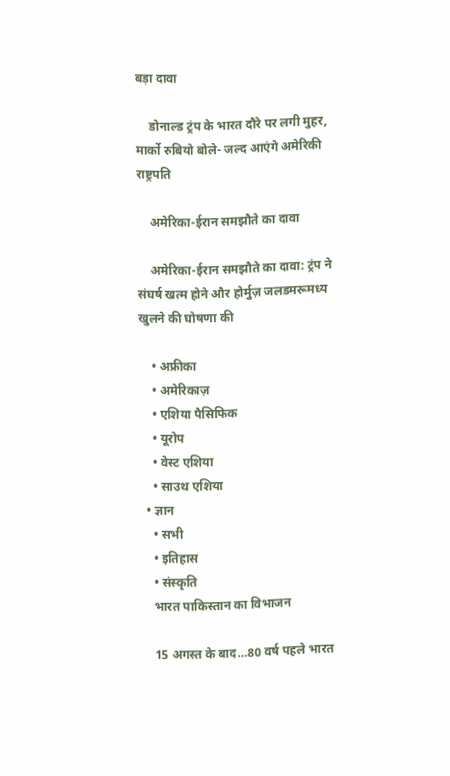बड़ा दावा

    डोनाल्ड ट्रंप के भारत दौरे पर लगी मुहर, मार्को रुबियो बोले- जल्द आएंगे अमेरिकी राष्ट्रपति

    अमेरिका-ईरान समझौते का दावा

    अमेरिका-ईरान समझौते का दावा: ट्रंप ने संघर्ष खत्म होने और होर्मुज़ जलडमरूमध्य खुलने की घोषणा की

    • अफ्रीका
    • अमेरिकाज़
    • एशिया पैसिफिक
    • यूरोप
    • वेस्ट एशिया
    • साउथ एशिया
  • ज्ञान
    • सभी
    • इतिहास
    • संस्कृति
    भारत पाकिस्तान का विभाजन

    15 अगस्त के बाद…80 वर्ष पहले भारत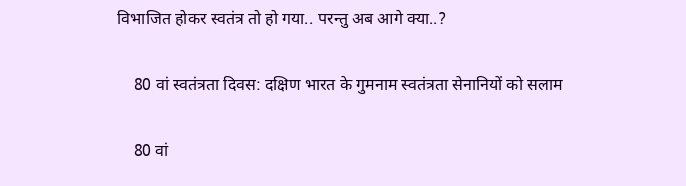विभाजित होकर स्वतंत्र तो हो गया.. परन्तु अब आगे क्या..?

    80 वां स्वतंत्रता दिवस: दक्षिण भारत के गुमनाम स्वतंत्रता सेनानियों को सलाम

    80 वां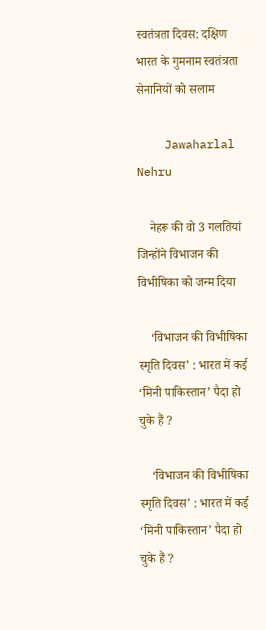स्वतंत्रता दिवस: दक्षिण भारत के गुमनाम स्वतंत्रता सेनानियों को सलाम

    Jawaharlal Nehru

    नेहरू की वो 3 गलतियां जिन्होंने विभाजन की विभीषिका को जन्म दिया

    ‘विभाजन की विभीषिका स्मृति दिवस’ : भारत में कई ‘मिनी पाकिस्तान’ पैदा हो चुके हैं ?

    ‘विभाजन की विभीषिका स्मृति दिवस’ : भारत में कई ‘मिनी पाकिस्तान’ पैदा हो चुके हैं ?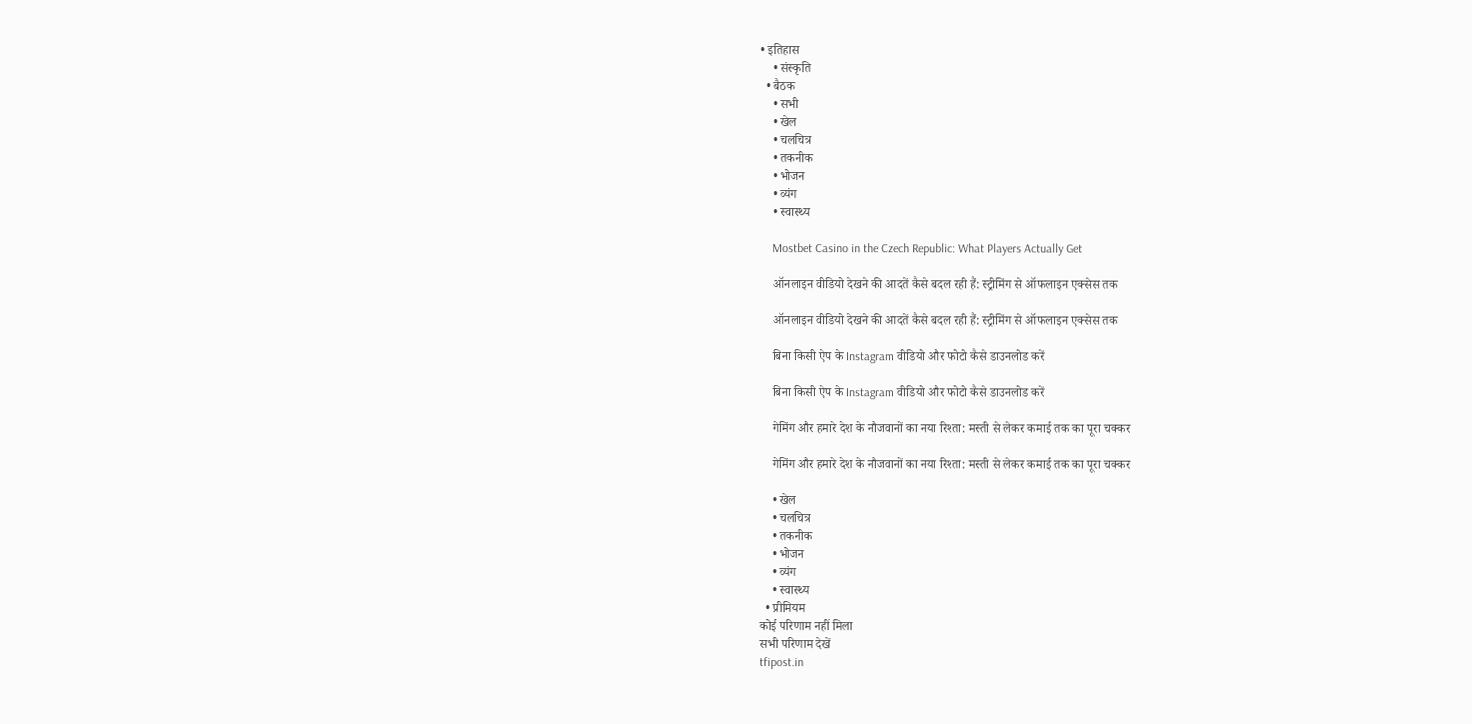• इतिहास
    • संस्कृति
  • बैठक
    • सभी
    • खेल
    • चलचित्र
    • तकनीक
    • भोजन
    • व्यंग
    • स्वास्थ्य

    Mostbet Casino in the Czech Republic: What Players Actually Get

    ऑनलाइन वीडियो देखने की आदतें कैसे बदल रही हैं: स्ट्रीमिंग से ऑफलाइन एक्सेस तक

    ऑनलाइन वीडियो देखने की आदतें कैसे बदल रही हैं: स्ट्रीमिंग से ऑफलाइन एक्सेस तक

    बिना किसी ऐप के Instagram वीडियो और फोटो कैसे डाउनलोड करें

    बिना किसी ऐप के Instagram वीडियो और फोटो कैसे डाउनलोड करें

    गेमिंग और हमारे देश के नौजवानों का नया रिश्ता: मस्ती से लेकर कमाई तक का पूरा चक्कर

    गेमिंग और हमारे देश के नौजवानों का नया रिश्ता: मस्ती से लेकर कमाई तक का पूरा चक्कर

    • खेल
    • चलचित्र
    • तकनीक
    • भोजन
    • व्यंग
    • स्वास्थ्य
  • प्रीमियम
कोई परिणाम नहीं मिला
सभी परिणाम देखें
tfipost.in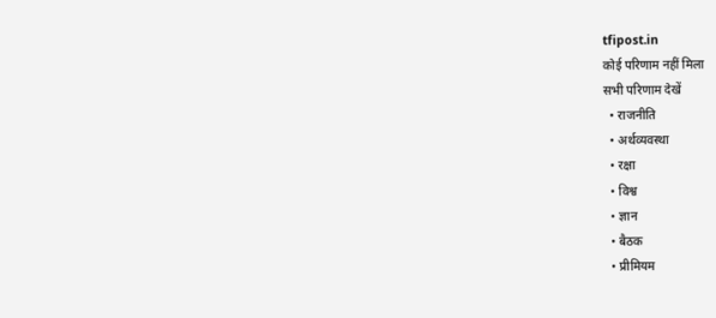tfipost.in
कोई परिणाम नहीं मिला
सभी परिणाम देखें
  • राजनीति
  • अर्थव्यवस्था
  • रक्षा
  • विश्व
  • ज्ञान
  • बैठक
  • प्रीमियम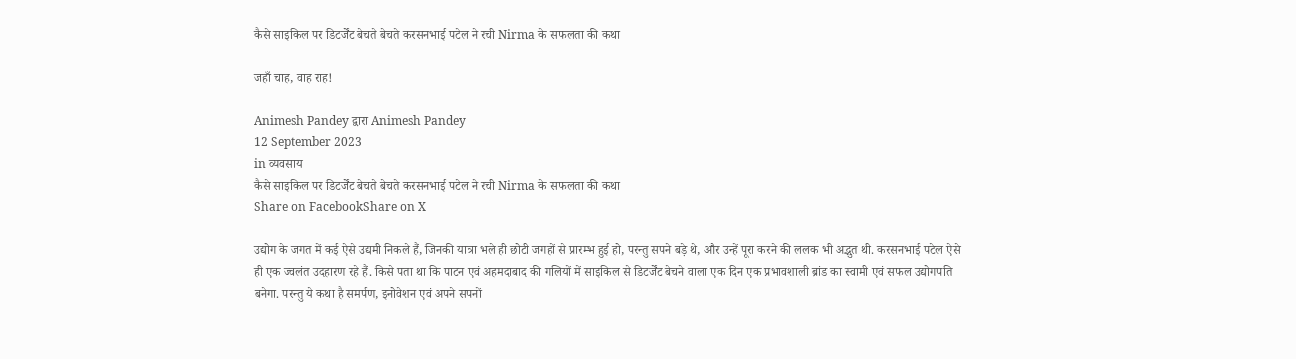कैसे साइकिल पर डिटर्जेंट बेचते बेचते करसनभाई पटेल ने रची Nirma के सफलता की कथा

जहाँ चाह, वाह राह!

Animesh Pandey द्वारा Animesh Pandey
12 September 2023
in व्यवसाय
कैसे साइकिल पर डिटर्जेंट बेचते बेचते करसनभाई पटेल ने रची Nirma के सफलता की कथा
Share on FacebookShare on X

उद्योग के जगत में कई ऐसे उद्यमी निकले हैं, जिनकी यात्रा भले ही छोटी जगहों से प्रारम्भ हुई हो, परन्तु सपने बड़े थे, और उन्हें पूरा करने की ललक भी अद्भुत थी. करसनभाई पटेल ऐसे ही एक ज्वलंत उदहारण रहे हैं. किसे पता था कि पाटन एवं अहमदाबाद की गलियों में साइकिल से डिटर्जेंट बेचने वाला एक दिन एक प्रभावशाली ब्रांड का स्वामी एवं सफल उद्योगपति बनेगा. परन्तु ये कथा है समर्पण, इनोवेशन एवं अपने सपनों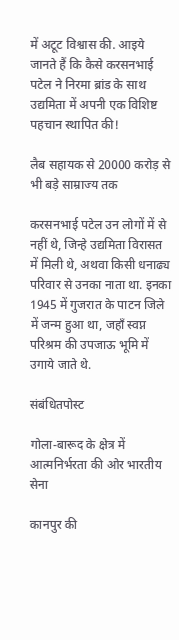में अटूट विश्वास की. आइये जानते हैं कि कैसे करसनभाई पटेल ने निरमा ब्रांड के साथ उद्यमिता में अपनी एक विशिष्ट पहचान स्थापित की!

लैब सहायक से 20000 करोड़ से भी बड़े साम्राज्य तक

करसनभाई पटेल उन लोगों में से नहीं थे, जिन्हे उद्यमिता विरासत में मिली थे, अथवा किसी धनाढ्य परिवार से उनका नाता था. इनका 1945 में गुजरात के पाटन जिले में जन्म हुआ था, जहाँ स्वप्न परिश्रम की उपजाऊ भूमि में उगाये जाते थे.

संबंधितपोस्ट

गोला-बारूद के क्षेत्र में आत्मनिर्भरता की ओर भारतीय सेना

कानपुर की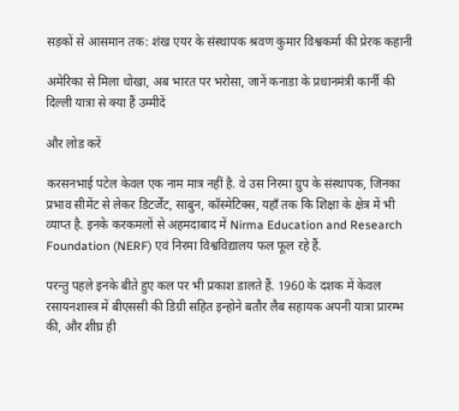सड़कों से आसमान तक: शंख एयर के संस्थापक श्रवण कुमार विश्वकर्मा की प्रेरक कहानी

अमेरिका से मिला धोखा, अब भारत पर भरोसा, जानें कनाडा के प्रधानमंत्री कार्नी की दिल्ली यात्रा से क्या हैं उम्मीदें

और लोड करें

करसनभाई पटेल केवल एक नाम मात्र नहीं है. वे उस निरमा ग्रुप के संस्थापक, जिनका प्रभाव सीमेंट से लेकर डिटर्जेंट, साबुन, कॉस्मेटिक्स, यहाँ तक कि शिक्षा के क्षेत्र में भी व्याप्त है. इनके करकमलों से अहमदाबाद में Nirma Education and Research Foundation (NERF) एवं निरमा विश्वविद्यालय फल फूल रहे हैं.

परन्तु पहले इनके बीते हुए कल पर भी प्रकाश डालते हैं. 1960 के दशक में केवल रसायनशास्त्र में बीएससी की डिग्री सहित इन्होने बतौर लैब सहायक अपनी यात्रा प्रारम्भ की, और शीघ्र ही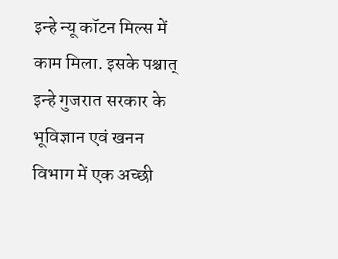इन्हे न्यू कॉटन मिल्स में काम मिला. इसके पश्चात् इन्हे गुजरात सरकार के भूविज्ञान एवं खनन विभाग में एक अच्छी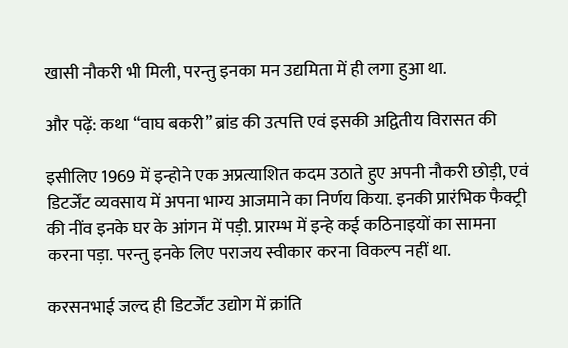खासी नौकरी भी मिली, परन्तु इनका मन उद्यमिता में ही लगा हुआ था.

और पढ़ें: कथा “वाघ बकरी” ब्रांड की उत्पत्ति एवं इसकी अद्वितीय विरासत की

इसीलिए 1969 में इन्होने एक अप्रत्याशित कदम उठाते हुए अपनी नौकरी छोड़ी, एवं डिटर्जेंट व्यवसाय में अपना भाग्य आजमाने का निर्णय किया. इनकी प्रारंभिक फैक्ट्री की नींव इनके घर के आंगन में पड़ी. प्रारम्भ में इन्हे कई कठिनाइयों का सामना करना पड़ा. परन्तु इनके लिए पराजय स्वीकार करना विकल्प नहीं था.

करसनभाई जल्द ही डिटर्जेंट उद्योग में क्रांति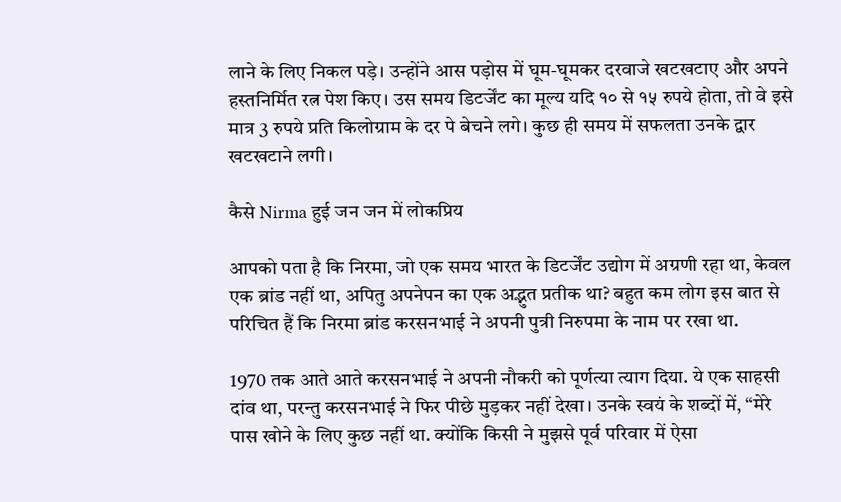लाने के लिए निकल पड़े। उन्होंने आस पड़ोस में घूम-घूमकर दरवाजे खटखटाए और अपने हस्तनिर्मित रत्न पेश किए। उस समय डिटर्जेंट का मूल्य यदि १० से १५ रुपये होता, तो वे इसे मात्र 3 रुपये प्रति किलोग्राम के दर पे बेचने लगे। कुछ ही समय में सफलता उनके द्वार खटखटाने लगी।

कैसे Nirma हुई जन जन में लोकप्रिय

आपको पता है कि निरमा, जो एक समय भारत के डिटर्जेंट उद्योग में अग्रणी रहा था, केवल एक ब्रांड नहीं था, अपितु अपनेपन का एक अद्भुत प्रतीक था? बहुत कम लोग इस बात से परिचित हैं कि निरमा ब्रांड करसनभाई ने अपनी पुत्री निरुपमा के नाम पर रखा था.

1970 तक आते आते करसनभाई ने अपनी नौकरी को पूर्णत्या त्याग दिया. ये एक साहसी दांव था, परन्तु करसनभाई ने फिर पीछे मुड़कर नहीं देखा। उनके स्वयं के शब्दों में, “मेरे पास खोने के लिए कुछ नहीं था. क्योंकि किसी ने मुझसे पूर्व परिवार में ऐसा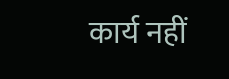कार्य नहीं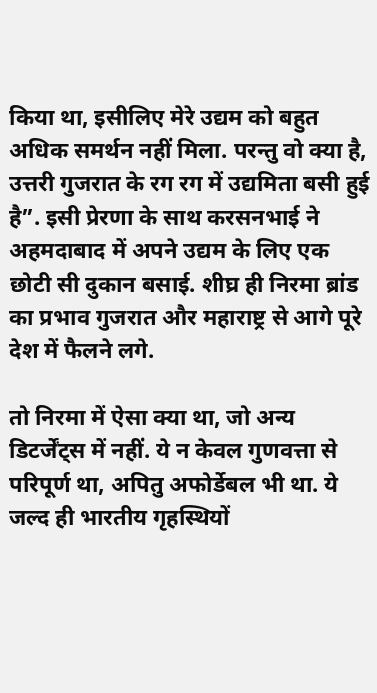किया था, इसीलिए मेरे उद्यम को बहुत अधिक समर्थन नहीं मिला. परन्तु वो क्या है, उत्तरी गुजरात के रग रग में उद्यमिता बसी हुई है”. इसी प्रेरणा के साथ करसनभाई ने अहमदाबाद में अपने उद्यम के लिए एक छोटी सी दुकान बसाई. शीघ्र ही निरमा ब्रांड का प्रभाव गुजरात और महाराष्ट्र से आगे पूरे देश में फैलने लगे.

तो निरमा में ऐसा क्या था, जो अन्य डिटर्जेंट्स में नहीं. ये न केवल गुणवत्ता से परिपूर्ण था, अपितु अफोर्डेबल भी था. ये जल्द ही भारतीय गृहस्थियों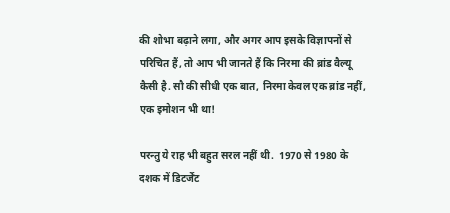की शोभा बढ़ाने लगा, और अगर आप इसके विज्ञापनों से परिचित हैं, तो आप भी जानते हैं कि निरमा की ब्रांड वैल्यू कैसी है. सौ की सीधी एक बात, निरमा केवल एक ब्रांड नहीं, एक इमोशन भी था!

परन्तु ये राह भी बहुत सरल नहीं थी.  1970 से 1980 के दशक में डिटर्जेंट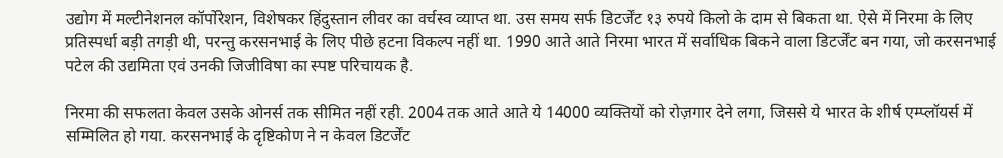उद्योग में मल्टीनेशनल कॉर्पोरेशन, विशेषकर हिंदुस्तान लीवर का वर्चस्व व्याप्त था. उस समय सर्फ डिटर्जेंट १३ रुपये किलो के दाम से बिकता था. ऐसे में निरमा के लिए प्रतिस्पर्धा बड़ी तगड़ी थी, परन्तु करसनभाई के लिए पीछे हटना विकल्प नहीं था. 1990 आते आते निरमा भारत में सर्वाधिक बिकने वाला डिटर्जेंट बन गया, जो करसनभाई पटेल की उद्यमिता एवं उनकी जिजीविषा का स्पष्ट परिचायक है.

निरमा की सफलता केवल उसके ओनर्स तक सीमित नहीं रही. 2004 तक आते आते ये 14000 व्यक्तियों को रोज़गार देने लगा, जिससे ये भारत के शीर्ष एम्प्लॉयर्स में सम्मिलित हो गया. करसनभाई के दृष्टिकोण ने न केवल डिटर्जेंट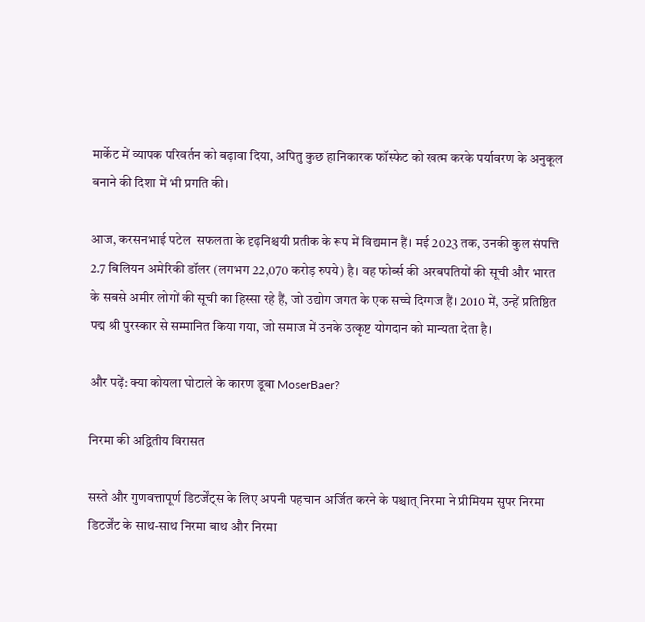मार्केट में व्यापक परिवर्तन को बढ़ावा दिया, अपितु कुछ हानिकारक फॉस्फेट को खत्म करके पर्यावरण के अनुकूल बनाने की दिशा में भी प्रगति की।

आज, करसनभाई पटेल  सफलता के दृढ़निश्चयी प्रतीक के रूप में विद्यमान हैं। मई 2023 तक, उनकी कुल संपत्ति 2.7 बिलियन अमेरिकी डॉलर (लगभग 22,070 करोड़ रुपये) है। वह फोर्ब्स की अरबपतियों की सूची और भारत के सबसे अमीर लोगों की सूची का हिस्सा रहे हैं, जो उद्योग जगत के एक सच्चे दिग्गज हैं। 2010 में, उन्हें प्रतिष्ठित पद्म श्री पुरस्कार से सम्मानित किया गया, जो समाज में उनके उत्कृष्ट योगदान को मान्यता देता है।

और पढ़ें: क्या कोयला घोटाले के कारण डूबा MoserBaer?

निरमा की अद्वितीय विरासत

सस्ते और गुणवत्तापूर्ण डिटर्जेंट्स के लिए अपनी पहचान अर्जित करने के पश्चात् निरमा ने प्रीमियम सुपर निरमा डिटर्जेंट के साथ-साथ निरमा बाथ और निरमा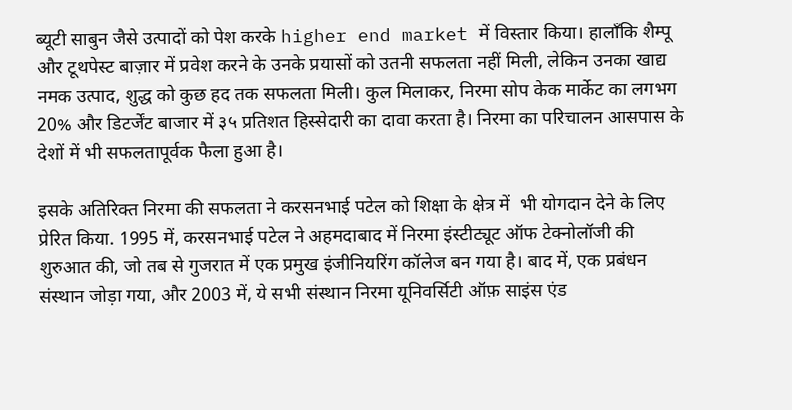ब्यूटी साबुन जैसे उत्पादों को पेश करके higher end market में विस्तार किया। हालाँकि शैम्पू और टूथपेस्ट बाज़ार में प्रवेश करने के उनके प्रयासों को उतनी सफलता नहीं मिली, लेकिन उनका खाद्य नमक उत्पाद, शुद्ध को कुछ हद तक सफलता मिली। कुल मिलाकर, निरमा सोप केक मार्केट का लगभग 20% और डिटर्जेंट बाजार में ३५ प्रतिशत हिस्सेदारी का दावा करता है। निरमा का परिचालन आसपास के देशों में भी सफलतापूर्वक फैला हुआ है।

इसके अतिरिक्त निरमा की सफलता ने करसनभाई पटेल को शिक्षा के क्षेत्र में  भी योगदान देने के लिए प्रेरित किया. 1995 में, करसनभाई पटेल ने अहमदाबाद में निरमा इंस्टीट्यूट ऑफ टेक्नोलॉजी की शुरुआत की, जो तब से गुजरात में एक प्रमुख इंजीनियरिंग कॉलेज बन गया है। बाद में, एक प्रबंधन संस्थान जोड़ा गया, और 2003 में, ये सभी संस्थान निरमा यूनिवर्सिटी ऑफ़ साइंस एंड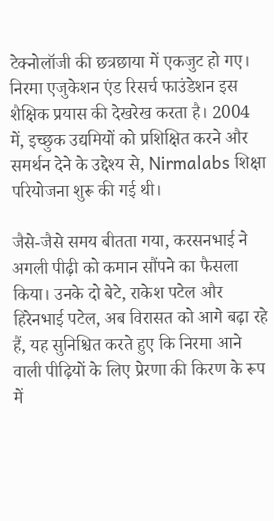टेक्नोलॉजी की छत्रछाया में एकजुट हो गए। निरमा एजुकेशन एंड रिसर्च फाउंडेशन इस शैक्षिक प्रयास की देखरेख करता है। 2004 में, इच्छुक उद्यमियों को प्रशिक्षित करने और समर्थन देने के उद्देश्य से, Nirmalabs शिक्षा परियोजना शुरू की गई थी।

जैसे-जैसे समय बीतता गया, करसनभाई ने अगली पीढ़ी को कमान सौंपने का फैसला किया। उनके दो बेटे, राकेश पटेल और हिरेनभाई पटेल, अब विरासत को आगे बढ़ा रहे हैं, यह सुनिश्चित करते हुए कि निरमा आने वाली पीढ़ियों के लिए प्रेरणा की किरण के रूप में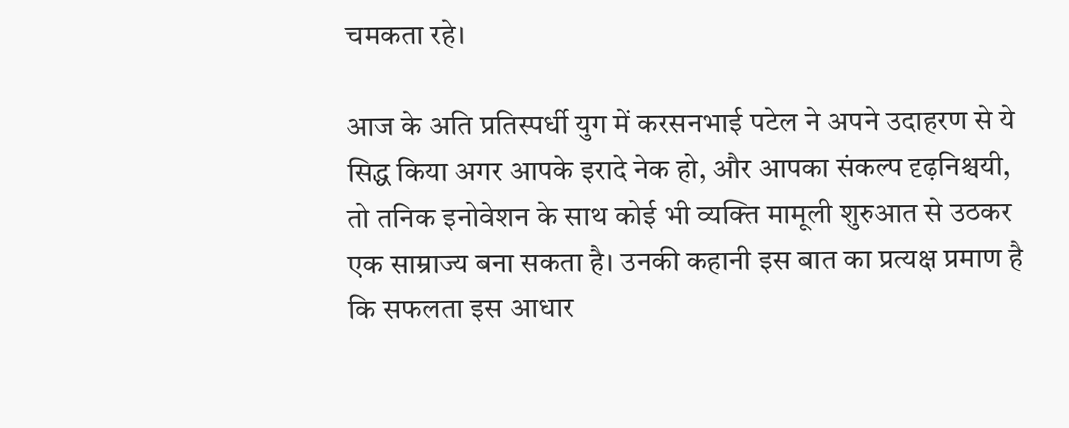चमकता रहे।

आज के अति प्रतिस्पर्धी युग में करसनभाई पटेल ने अपने उदाहरण से ये सिद्ध किया अगर आपके इरादे नेक हो, और आपका संकल्प दृढ़निश्चयी, तो तनिक इनोवेशन के साथ कोई भी व्यक्ति मामूली शुरुआत से उठकर एक साम्राज्य बना सकता है। उनकी कहानी इस बात का प्रत्यक्ष प्रमाण है कि सफलता इस आधार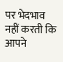पर भेदभाव नहीं करती कि आपने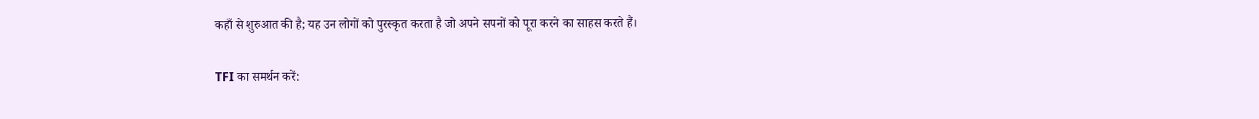कहाँ से शुरुआत की है; यह उन लोगों को पुरस्कृत करता है जो अपने सपनों को पूरा करने का साहस करते हैं।

TFI का समर्थन करें: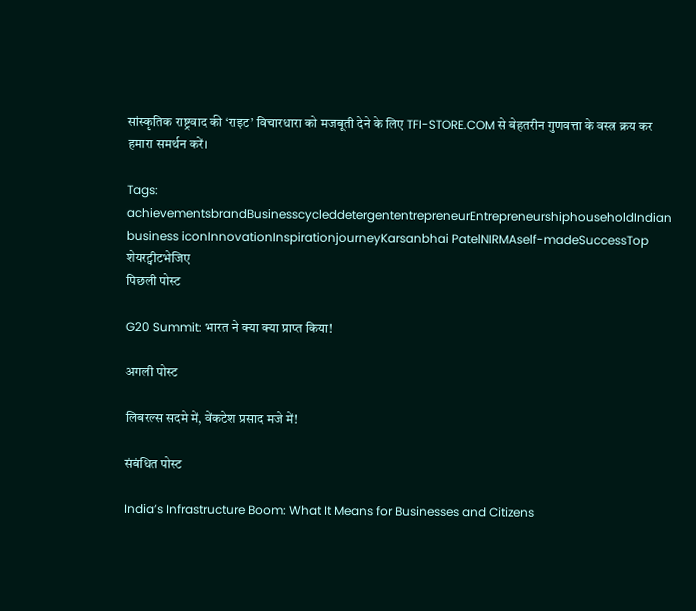सांस्कृतिक राष्ट्रवाद की ‘राइट’ विचारधारा को मजबूती देने के लिए TFI-STORE.COM से बेहतरीन गुणवत्ता के वस्त्र क्रय कर हमारा समर्थन करें।

Tags: achievementsbrandBusinesscycleddetergententrepreneurEntrepreneurshiphouseholdIndian business iconInnovationInspirationjourneyKarsanbhai PatelNIRMAself-madeSuccessTop
शेयरट्वीटभेजिए
पिछली पोस्ट

G20 Summit: भारत ने क्या क्या प्राप्त किया!

अगली पोस्ट

लिबरल्स सदमे में, वेंकटेश प्रसाद मजे में!

संबंधित पोस्ट

India’s Infrastructure Boom: What It Means for Businesses and Citizens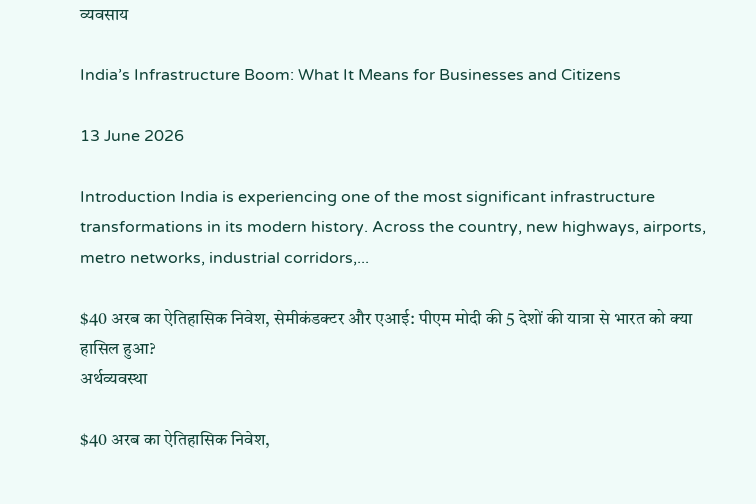व्यवसाय

India’s Infrastructure Boom: What It Means for Businesses and Citizens

13 June 2026

Introduction India is experiencing one of the most significant infrastructure transformations in its modern history. Across the country, new highways, airports, metro networks, industrial corridors,...

$40 अरब का ऐतिहासिक निवेश, सेमीकंडक्टर और एआई: पीएम मोदी की 5 देशों की यात्रा से भारत को क्या हासिल हुआ?
अर्थव्यवस्था

$40 अरब का ऐतिहासिक निवेश,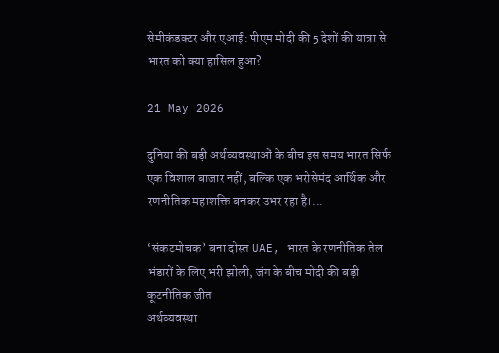सेमीकंडक्टर और एआई: पीएम मोदी की 5 देशों की यात्रा से भारत को क्या हासिल हुआ?

21 May 2026

दुनिया की बड़ी अर्थव्यवस्थाओं के बीच इस समय भारत सिर्फ एक विशाल बाजार नहीं, बल्कि एक भरोसेमंद आर्थिक और रणनीतिक महाशक्ति बनकर उभर रहा है।...

‘संकटमोचक’ बना दोस्त UAE, भारत के रणनीतिक तेल भंडारों के लिए भरी झोली, जंग के बीच मोदी की बड़ी कूटनीतिक जीत
अर्थव्यवस्था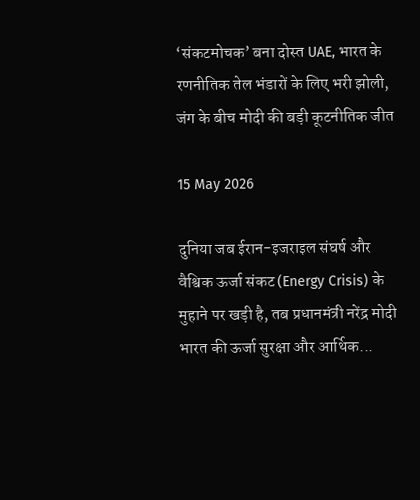‘संकटमोचक’ बना दोस्त UAE, भारत के रणनीतिक तेल भंडारों के लिए भरी झोली, जंग के बीच मोदी की बड़ी कूटनीतिक जीत

15 May 2026

दुनिया जब ईरान-इजराइल संघर्ष और वैश्विक ऊर्जा संकट (Energy Crisis) के मुहाने पर खड़ी है, तब प्रधानमंत्री नरेंद्र मोदी भारत की ऊर्जा सुरक्षा और आर्थिक...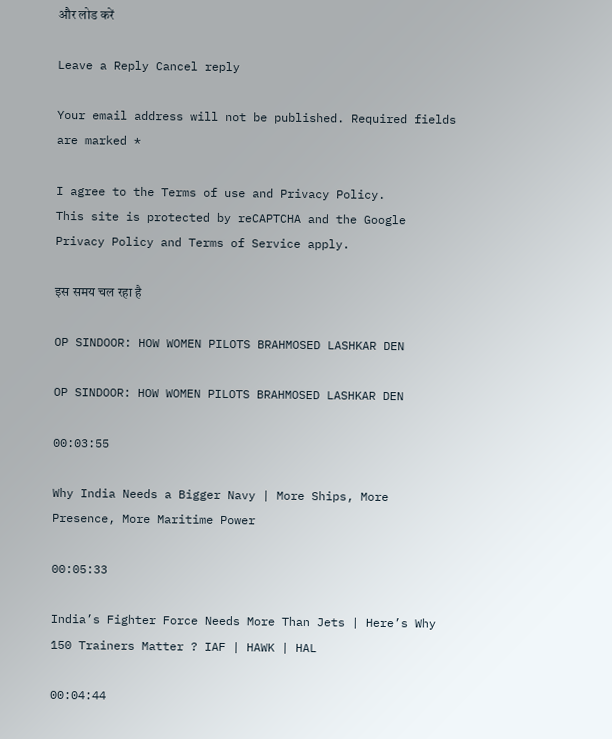और लोड करें

Leave a Reply Cancel reply

Your email address will not be published. Required fields are marked *

I agree to the Terms of use and Privacy Policy.
This site is protected by reCAPTCHA and the Google Privacy Policy and Terms of Service apply.

इस समय चल रहा है

OP SINDOOR: HOW WOMEN PILOTS BRAHMOSED LASHKAR DEN

OP SINDOOR: HOW WOMEN PILOTS BRAHMOSED LASHKAR DEN

00:03:55

Why India Needs a Bigger Navy | More Ships, More Presence, More Maritime Power

00:05:33

India’s Fighter Force Needs More Than Jets | Here’s Why 150 Trainers Matter ? IAF | HAWK | HAL

00:04:44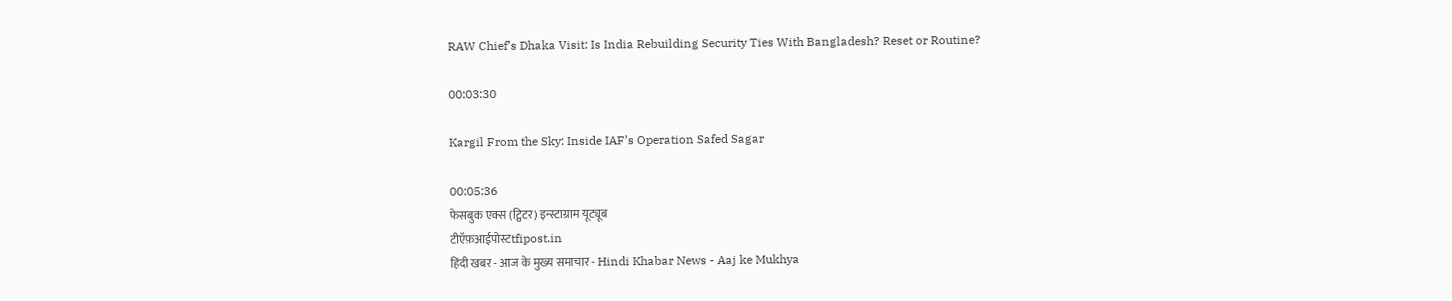RAW Chief’s Dhaka Visit: Is India Rebuilding Security Ties With Bangladesh? Reset or Routine?

00:03:30

Kargil From the Sky: Inside IAF’s Operation Safed Sagar

00:05:36
फेसबुक एक्स (ट्विटर) इन्स्टाग्राम यूट्यूब
टीऍफ़आईपोस्टtfipost.in
हिंदी खबर - आज के मुख्य समाचार - Hindi Khabar News - Aaj ke Mukhya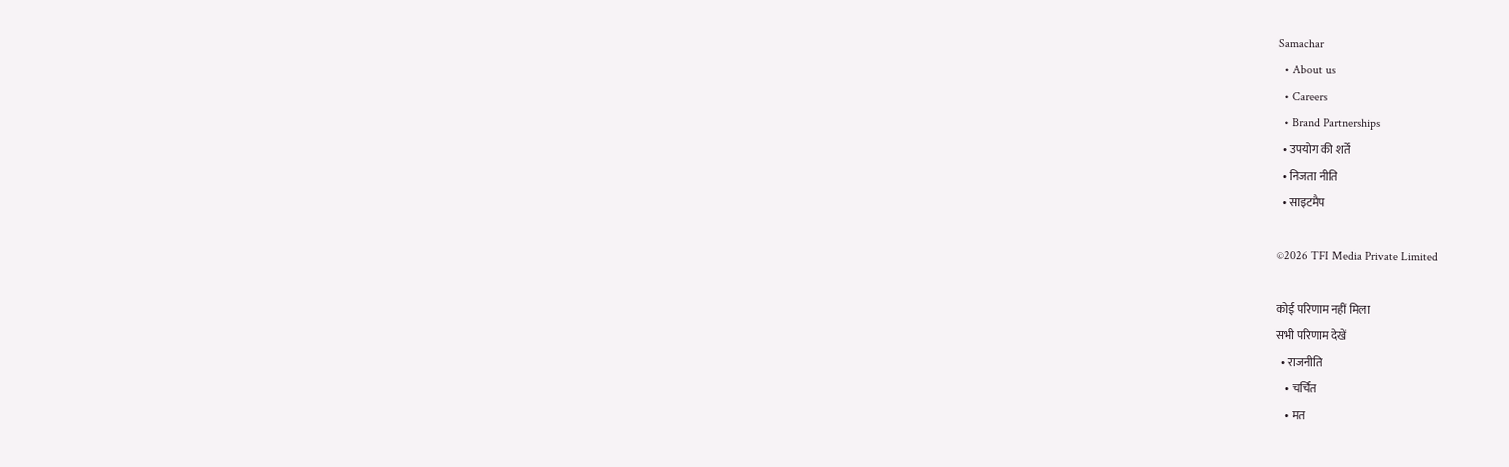Samachar
  • About us
  • Careers
  • Brand Partnerships
  • उपयोग की शर्तें
  • निजता नीति
  • साइटमैप

©2026 TFI Media Private Limited

कोई परिणाम नहीं मिला
सभी परिणाम देखें
  • राजनीति
    • चर्चित
    • मत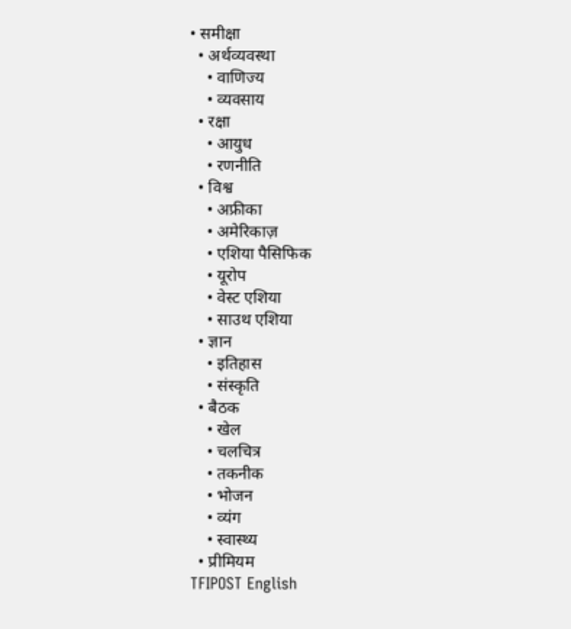• समीक्षा
  • अर्थव्यवस्था
    • वाणिज्य
    • व्यवसाय
  • रक्षा
    • आयुध
    • रणनीति
  • विश्व
    • अफ्रीका
    • अमेरिकाज़
    • एशिया पैसिफिक
    • यूरोप
    • वेस्ट एशिया
    • साउथ एशिया
  • ज्ञान
    • इतिहास
    • संस्कृति
  • बैठक
    • खेल
    • चलचित्र
    • तकनीक
    • भोजन
    • व्यंग
    • स्वास्थ्य
  • प्रीमियम
TFIPOST English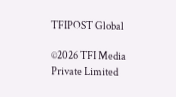TFIPOST Global

©2026 TFI Media Private Limited